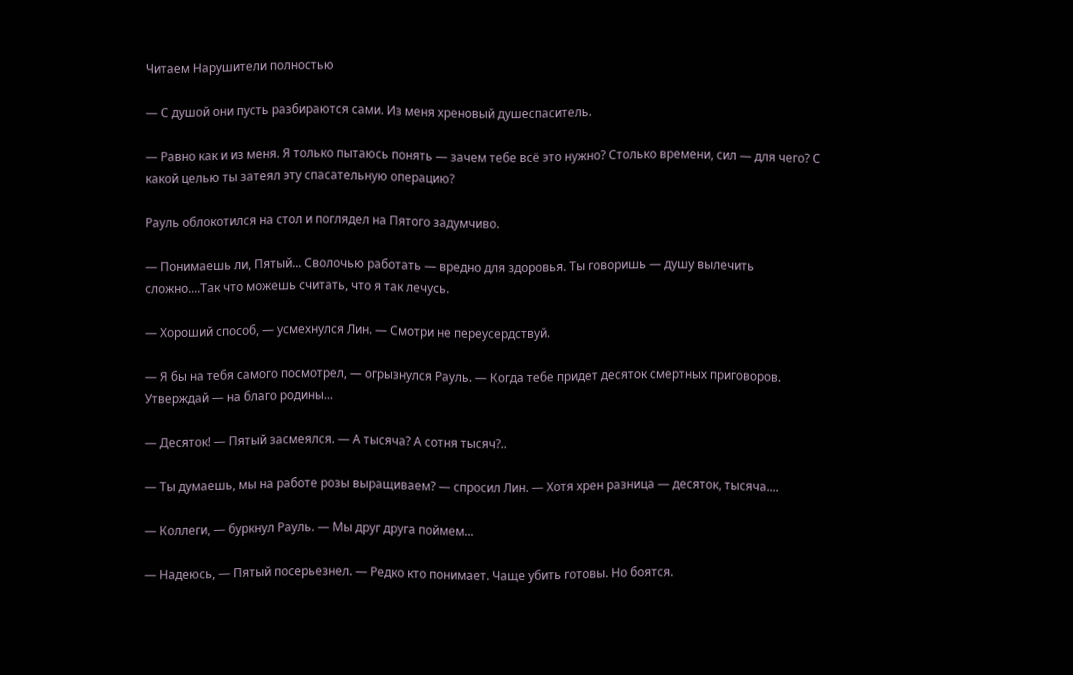Читаем Нарушители полностью

— С душой они пусть разбираются сами. Из меня хреновый душеспаситель.

— Равно как и из меня. Я только пытаюсь понять — зачем тебе всё это нужно? Столько времени, сил — для чего? С какой целью ты затеял эту спасательную операцию?

Рауль облокотился на стол и поглядел на Пятого задумчиво.

— Понимаешь ли, Пятый... Сволочью работать — вредно для здоровья. Ты говоришь — душу вылечить сложно....Так что можешь считать, что я так лечусь.

— Хороший способ, — усмехнулся Лин. — Смотри не переусердствуй.

— Я бы на тебя самого посмотрел, — огрызнулся Рауль. — Когда тебе придет десяток смертных приговоров. Утверждай — на благо родины...

— Десяток! — Пятый засмеялся. — А тысяча? А сотня тысяч?..

— Ты думаешь, мы на работе розы выращиваем? — спросил Лин. — Хотя хрен разница — десяток, тысяча....

— Коллеги, — буркнул Рауль. — Мы друг друга поймем...

— Надеюсь, — Пятый посерьезнел. — Редко кто понимает. Чаще убить готовы. Но боятся.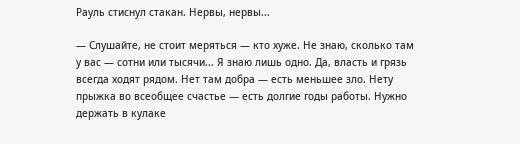Рауль стиснул стакан. Нервы, нервы...

— Слушайте, не стоит меряться — кто хуже. Не знаю, сколько там у вас — сотни или тысячи... Я знаю лишь одно. Да, власть и грязь всегда ходят рядом. Нет там добра — есть меньшее зло. Нету прыжка во всеобщее счастье — есть долгие годы работы. Нужно держать в кулаке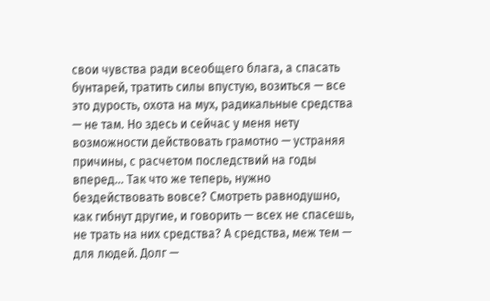свои чувства ради всеобщего блага, а спасать бунтарей, тратить силы впустую, возиться — все это дурость, охота на мух, радикальные средства — не там. Но здесь и сейчас у меня нету возможности действовать грамотно — устраняя причины, с расчетом последствий на годы вперед... Так что же теперь, нужно бездействовать вовсе? Смотреть равнодушно, как гибнут другие, и говорить — всех не спасешь, не трать на них средства? А средства, меж тем — для людей. Долг —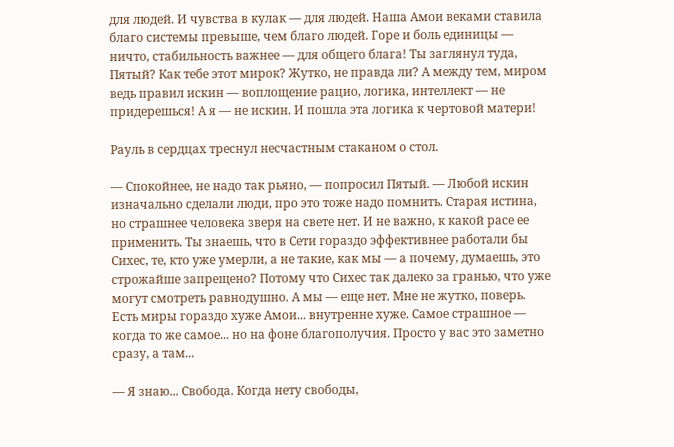для людей. И чувства в кулак — для людей. Наша Амои веками ставила благо системы превыше, чем благо людей. Горе и боль единицы — ничто, стабильность важнее — для общего блага! Ты заглянул туда, Пятый? Как тебе этот мирок? Жутко, не правда ли? А между тем, миром ведь правил искин — воплощение рацио, логика, интеллект — не придерешься! А я — не искин. И пошла эта логика к чертовой матери!

Рауль в сердцах треснул несчастным стаканом о стол.

— Спокойнее, не надо так рьяно, — попросил Пятый. — Любой искин изначально сделали люди, про это тоже надо помнить. Старая истина, но страшнее человека зверя на свете нет. И не важно, к какой расе ее применить. Ты знаешь, что в Сети гораздо эффективнее работали бы Сихес, те, кто уже умерли, а не такие, как мы — а почему, думаешь, это строжайше запрещено? Потому что Сихес так далеко за гранью, что уже могут смотреть равнодушно. А мы — еще нет. Мне не жутко, поверь. Есть миры гораздо хуже Амои... внутренне хуже. Самое страшное — когда то же самое... но на фоне благополучия. Просто у вас это заметно сразу, а там...

— Я знаю... Свобода. Когда нету свободы,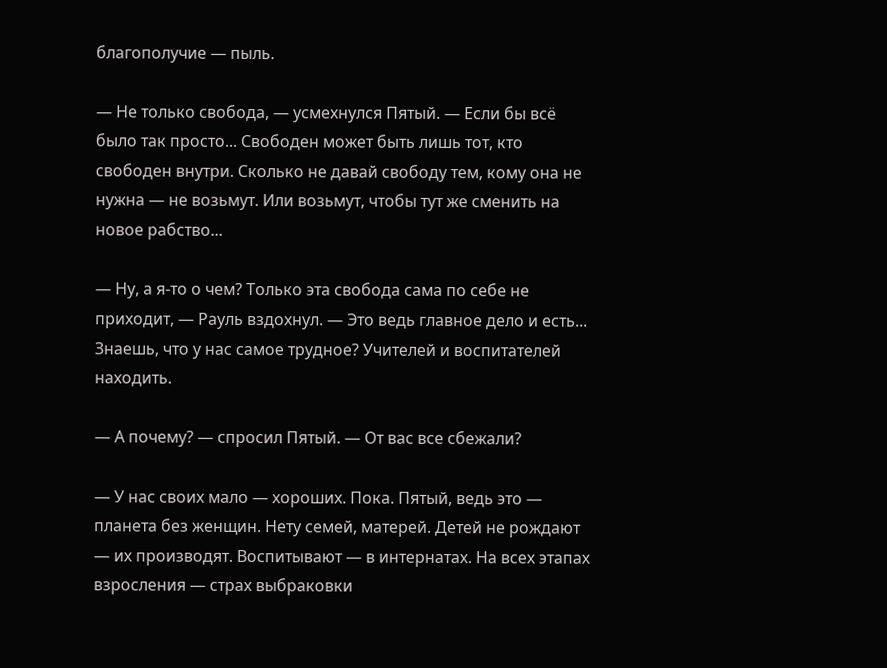благополучие — пыль.

— Не только свобода, — усмехнулся Пятый. — Если бы всё было так просто... Свободен может быть лишь тот, кто свободен внутри. Сколько не давай свободу тем, кому она не нужна — не возьмут. Или возьмут, чтобы тут же сменить на новое рабство...

— Ну, а я-то о чем? Только эта свобода сама по себе не приходит, — Рауль вздохнул. — Это ведь главное дело и есть... Знаешь, что у нас самое трудное? Учителей и воспитателей находить.

— А почему? — спросил Пятый. — От вас все сбежали?

— У нас своих мало — хороших. Пока. Пятый, ведь это — планета без женщин. Нету семей, матерей. Детей не рождают — их производят. Воспитывают — в интернатах. На всех этапах взросления — страх выбраковки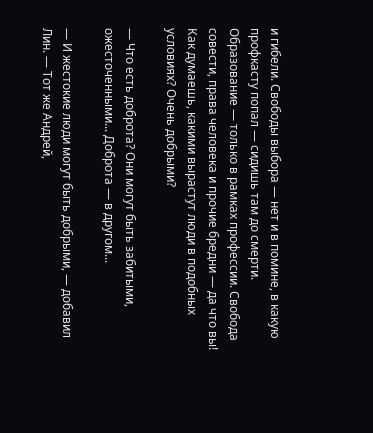и гибели. Свободы выбора — нет и в помине, в какую профкасту попал — сидишь там до смерти. Образование — только в рамках профессии. Свобода совести, права человека и прочие бредни — да что вы! Как думаешь, какими вырастут люди в подобных условиях? Очень добрыми?

— Что есть доброта? Они могут быть забитыми, ожесточенными... Доброта — в другом...

— И жестокие люди могут быть добрыми, — добавил Лин. — Тот же Андрей,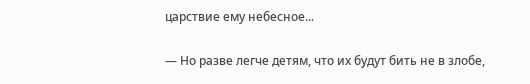царствие ему небесное...

— Но разве легче детям, что их будут бить не в злобе,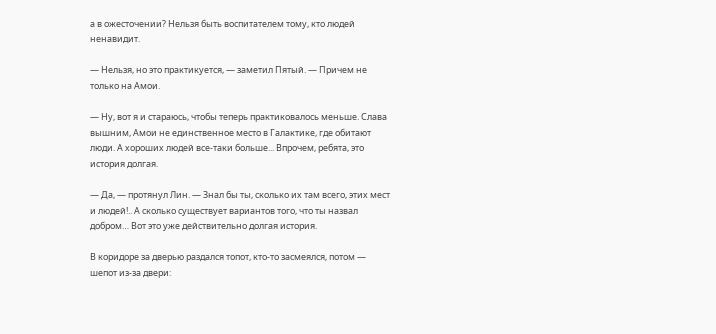а в ожесточении? Нельзя быть воспитателем тому, кто людей ненавидит.

— Нельзя, но это практикуется, — заметил Пятый. — Причем не только на Амои.

— Ну, вот я и стараюсь, чтобы теперь практиковалось меньше. Слава вышним, Амои не единственное место в Галактике, где обитают люди. А хороших людей все-таки больше... Впрочем, ребята, это история долгая.

— Да, — протянул Лин. — Знал бы ты, сколько их там всего, этих мест и людей!.. А сколько существует вариантов того, что ты назвал добром… Вот это уже действительно долгая история.

В коридоре за дверью раздался топот, кто-то засмеялся, потом — шепот из-за двери: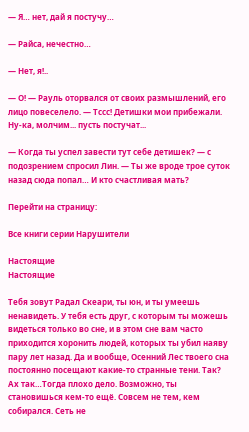— Я… нет, дай я постучу…

— Райса, нечестно…

— Нет, я!..

— О! — Рауль оторвался от своих размышлений, его лицо повеселело. — Тссс! Детишки мои прибежали. Ну-ка, молчим... пусть постучат...

— Когда ты успел завести тут себе детишек? — с подозрением спросил Лин. — Ты же вроде трое суток назад сюда попал… И кто счастливая мать?

Перейти на страницу:

Все книги серии Нарушители

Настоящие
Настоящие

Тебя зовут Радал Скеари, ты юн, и ты умеешь ненавидеть. У тебя есть друг, с которым ты можешь видеться только во сне, и в этом сне вам часто приходится хоронить людей, которых ты убил наяву пару лет назад. Да и вообще, Осенний Лес твоего сна постоянно посещают какие-то странные тени. Так? Ах так…Тогда плохо дело. Возможно, ты становишься кем-то ещё. Совсем не тем, кем собирался. Сеть не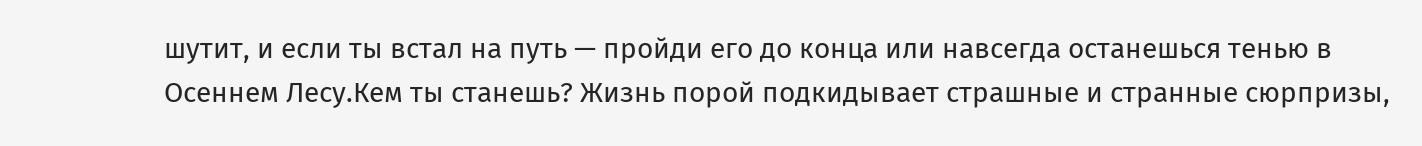шутит, и если ты встал на путь — пройди его до конца или навсегда останешься тенью в Осеннем Лесу.Кем ты станешь? Жизнь порой подкидывает страшные и странные сюрпризы,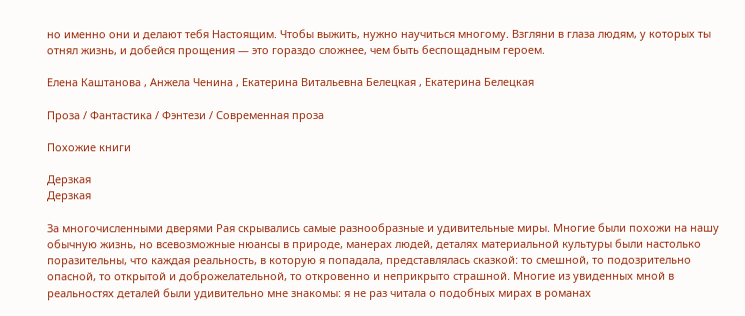но именно они и делают тебя Настоящим. Чтобы выжить, нужно научиться многому. Взгляни в глаза людям, у которых ты отнял жизнь, и добейся прощения — это гораздо сложнее, чем быть беспощадным героем.

Елена Каштанова , Анжела Ченина , Екатерина Витальевна Белецкая , Екатерина Белецкая

Проза / Фантастика / Фэнтези / Современная проза

Похожие книги

Дерзкая
Дерзкая

За многочисленными дверями Рая скрывались самые разнообразные и удивительные миры. Многие были похожи на нашу обычную жизнь, но всевозможные нюансы в природе, манерах людей, деталях материальной культуры были настолько поразительны, что каждая реальность, в которую я попадала, представлялась сказкой: то смешной, то подозрительно опасной, то открытой и доброжелательной, то откровенно и неприкрыто страшной. Многие из увиденных мной в реальностях деталей были удивительно мне знакомы: я не раз читала о подобных мирах в романах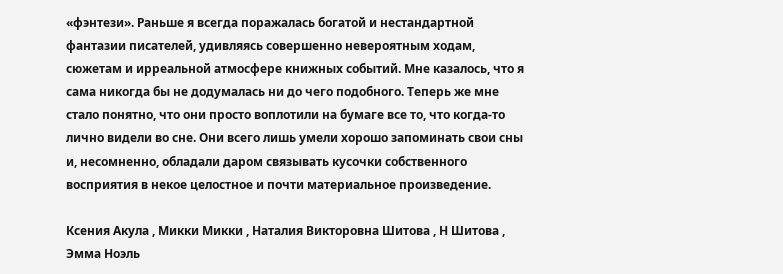«фэнтези». Раньше я всегда поражалась богатой и нестандартной фантазии писателей, удивляясь совершенно невероятным ходам, сюжетам и ирреальной атмосфере книжных событий. Мне казалось, что я сама никогда бы не додумалась ни до чего подобного. Теперь же мне стало понятно, что они просто воплотили на бумаге все то, что когда-то лично видели во сне. Они всего лишь умели хорошо запоминать свои сны и, несомненно, обладали даром связывать кусочки собственного восприятия в некое целостное и почти материальное произведение.

Ксения Акула , Микки Микки , Наталия Викторовна Шитова , Н Шитова , Эмма Ноэль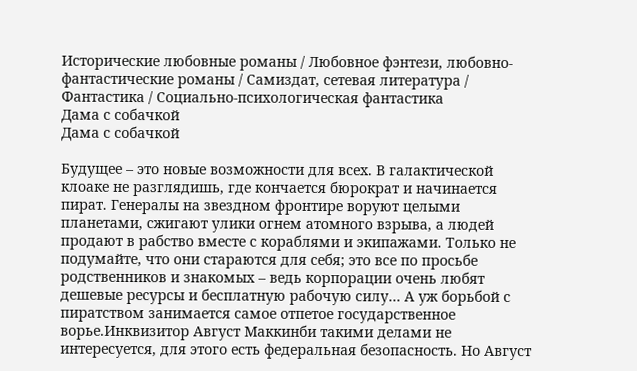Исторические любовные романы / Любовное фэнтези, любовно-фантастические романы / Самиздат, сетевая литература / Фантастика / Социально-психологическая фантастика
Дама с собачкой
Дама с собачкой

Будущее – это новые возможности для всех. В галактической клоаке не разглядишь, где кончается бюрократ и начинается пират. Генералы на звездном фронтире воруют целыми планетами, сжигают улики огнем атомного взрыва, а людей продают в рабство вместе с кораблями и экипажами. Только не подумайте, что они стараются для себя; это все по просьбе родственников и знакомых – ведь корпорации очень любят дешевые ресурсы и бесплатную рабочую силу… А уж борьбой с пиратством занимается самое отпетое государственное ворье.Инквизитор Август Маккинби такими делами не интересуется, для этого есть федеральная безопасность. Но Август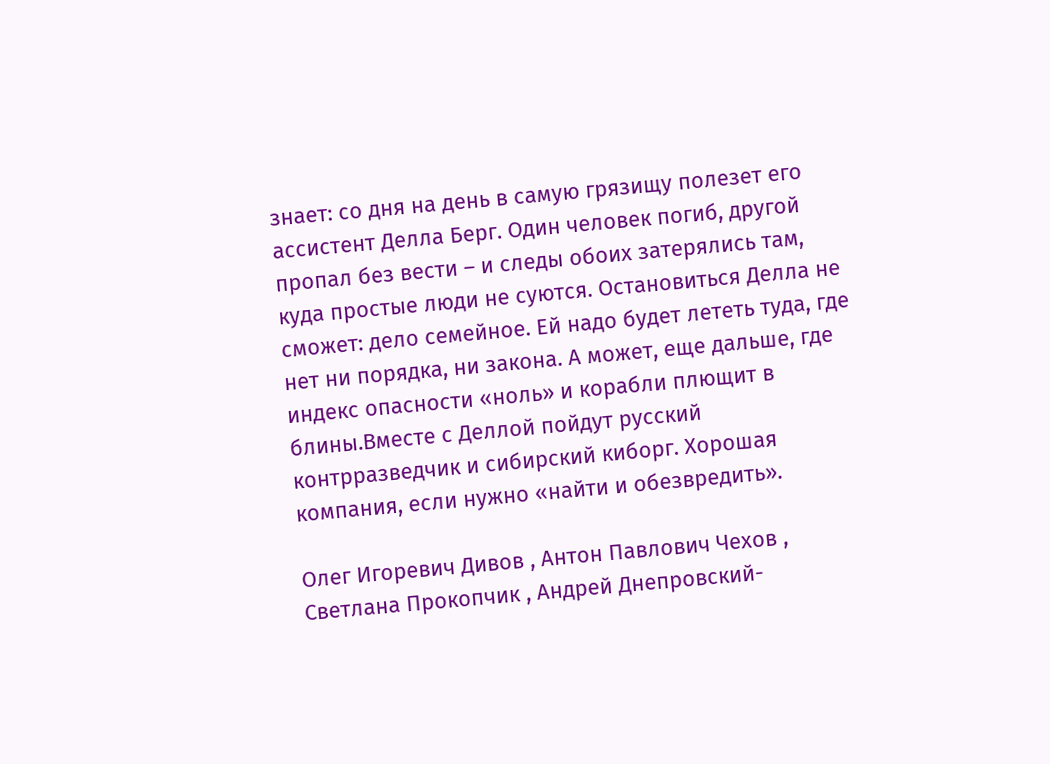знает: со дня на день в самую грязищу полезет его ассистент Делла Берг. Один человек погиб, другой пропал без вести – и следы обоих затерялись там, куда простые люди не суются. Остановиться Делла не сможет: дело семейное. Ей надо будет лететь туда, где нет ни порядка, ни закона. А может, еще дальше, где индекс опасности «ноль» и корабли плющит в блины.Вместе с Деллой пойдут русский контрразведчик и сибирский киборг. Хорошая компания, если нужно «найти и обезвредить».

Олег Игоревич Дивов , Антон Павлович Чехов , Светлана Прокопчик , Андрей Днепровский-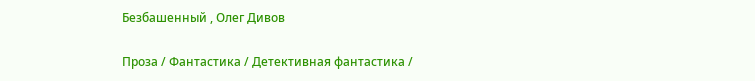Безбашенный , Олег Дивов

Проза / Фантастика / Детективная фантастика /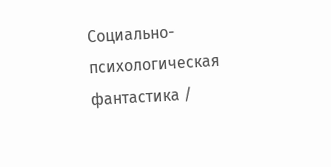Социально-психологическая фантастика /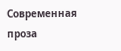Современная проза